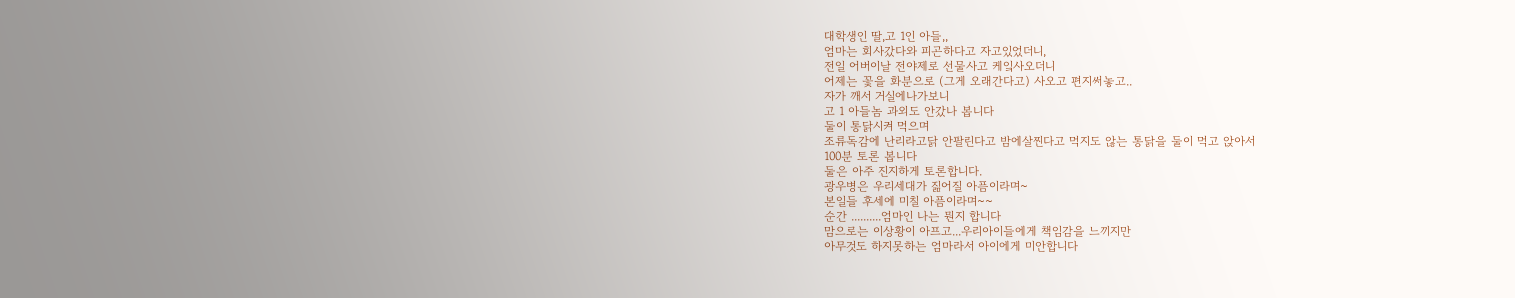대학생인 딸,고 1인 아들,,
엄마는 회사갔다와 피곤하다고 자고있었더니,
전일 어버이날 전야제로 선물사고 케잌사오더니
어제는 꽃을 화분으로 (그게 오래간다고) 사오고 편지써놓고..
자가 깨서 거실에나가보니
고 1 아들놈 과외도 안갔나 봅니다
둘이 통닭시켜 먹으며
조류독감에 난리라고닭 안팔린다고 밤에살찐다고 먹지도 않는 통닭을 둘이 먹고 앉아서
100분 토론 봅니다
둘은 아주 진지하게 토론합니다.
광우병은 우리세대가 짊어질 아픔이라며~
본일들 후세에 미칠 아픔이라며~~
순간 ..........엄마인 나는 뭔지 합니다
맘으로는 이상황이 아프고...우리아이들에게 책임감을 느끼지만
아무것도 하지못하는 엄마라서 아이에게 미안합니다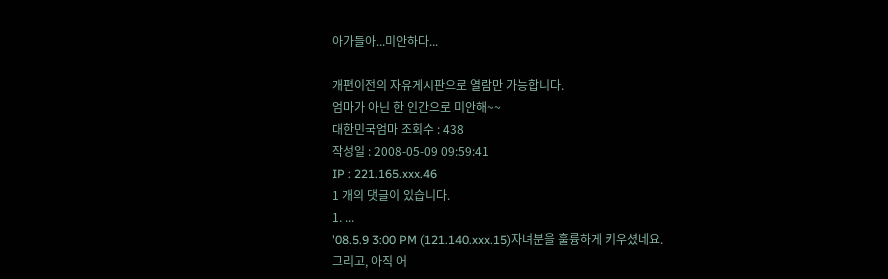아가들아...미안하다...

개편이전의 자유게시판으로 열람만 가능합니다.
엄마가 아닌 한 인간으로 미안해~~
대한민국엄마 조회수 : 438
작성일 : 2008-05-09 09:59:41
IP : 221.165.xxx.46
1 개의 댓글이 있습니다.
1. ...
'08.5.9 3:00 PM (121.140.xxx.15)자녀분을 훌륭하게 키우셨네요.
그리고, 아직 어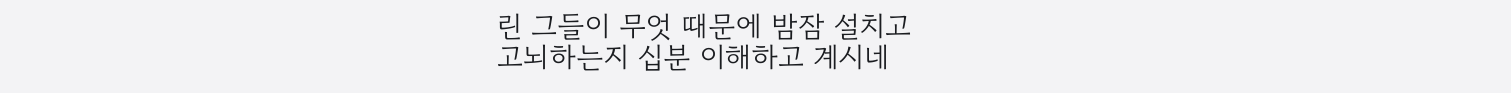린 그들이 무엇 때문에 밤잠 설치고
고뇌하는지 십분 이해하고 계시네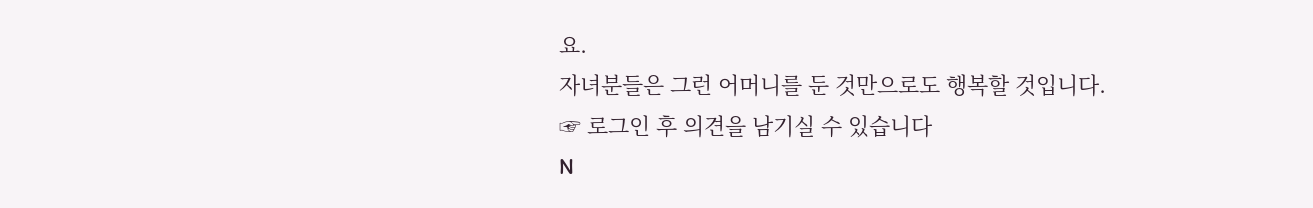요.
자녀분들은 그런 어머니를 둔 것만으로도 행복할 것입니다.
☞ 로그인 후 의견을 남기실 수 있습니다
N